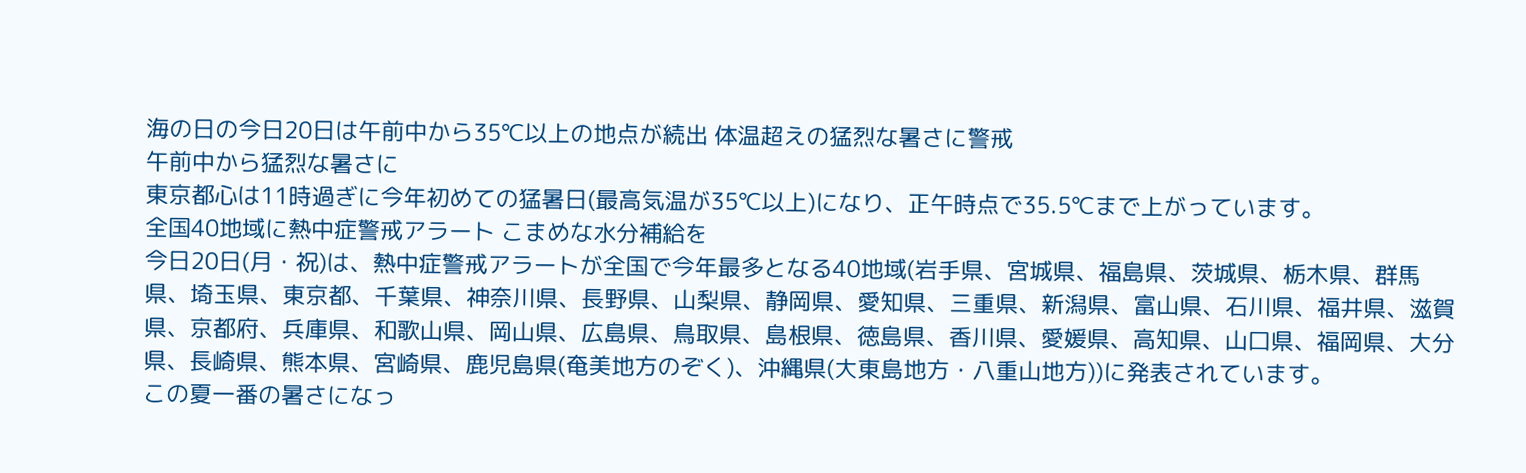海の日の今日20日は午前中から35℃以上の地点が続出 体温超えの猛烈な暑さに警戒
午前中から猛烈な暑さに
東京都心は11時過ぎに今年初めての猛暑日(最高気温が35℃以上)になり、正午時点で35.5℃まで上がっています。
全国40地域に熱中症警戒アラート こまめな水分補給を
今日20日(月・祝)は、熱中症警戒アラートが全国で今年最多となる40地域(岩手県、宮城県、福島県、茨城県、栃木県、群馬県、埼玉県、東京都、千葉県、神奈川県、長野県、山梨県、静岡県、愛知県、三重県、新潟県、富山県、石川県、福井県、滋賀県、京都府、兵庫県、和歌山県、岡山県、広島県、鳥取県、島根県、徳島県、香川県、愛媛県、高知県、山口県、福岡県、大分県、長崎県、熊本県、宮崎県、鹿児島県(奄美地方のぞく)、沖縄県(大東島地方・八重山地方))に発表されています。
この夏一番の暑さになっ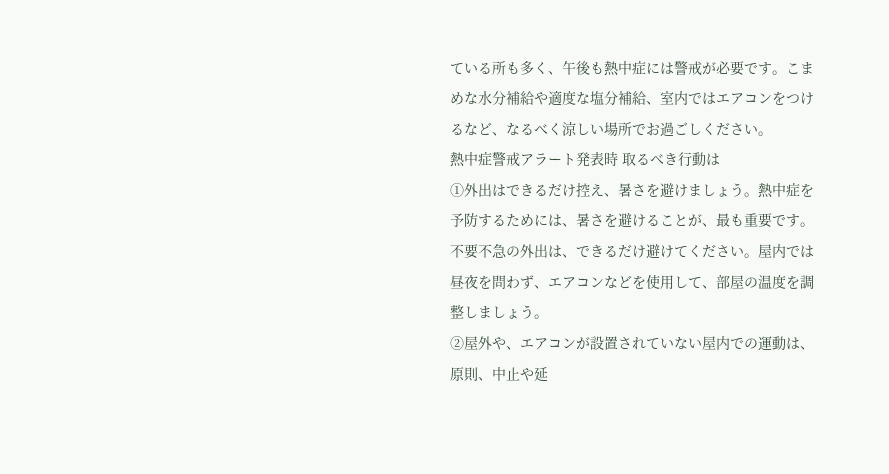ている所も多く、午後も熱中症には警戒が必要です。こまめな水分補給や適度な塩分補給、室内ではエアコンをつけるなど、なるべく涼しい場所でお過ごしください。
熱中症警戒アラート発表時 取るべき行動は
①外出はできるだけ控え、暑さを避けましょう。熱中症を予防するためには、暑さを避けることが、最も重要です。不要不急の外出は、できるだけ避けてください。屋内では昼夜を問わず、エアコンなどを使用して、部屋の温度を調整しましょう。
②屋外や、エアコンが設置されていない屋内での運動は、原則、中止や延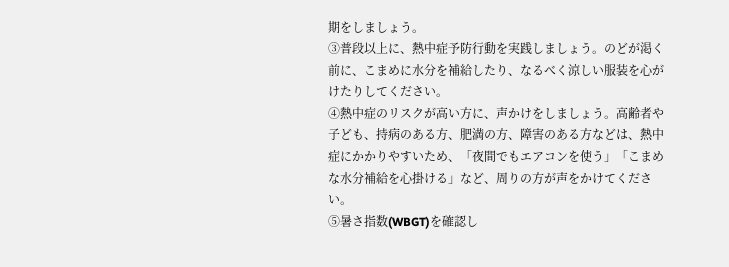期をしましょう。
③普段以上に、熱中症予防行動を実践しましょう。のどが渇く前に、こまめに水分を補給したり、なるべく涼しい服装を心がけたりしてください。
④熱中症のリスクが高い方に、声かけをしましょう。高齢者や子ども、持病のある方、肥満の方、障害のある方などは、熱中症にかかりやすいため、「夜間でもエアコンを使う」「こまめな水分補給を心掛ける」など、周りの方が声をかけてください。
⑤暑さ指数(WBGT)を確認し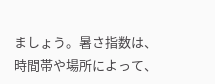ましょう。暑さ指数は、時間帯や場所によって、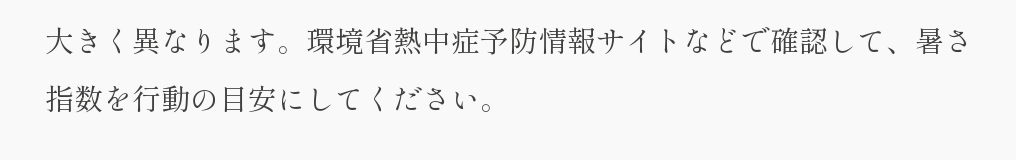大きく異なります。環境省熱中症予防情報サイトなどで確認して、暑さ指数を行動の目安にしてください。